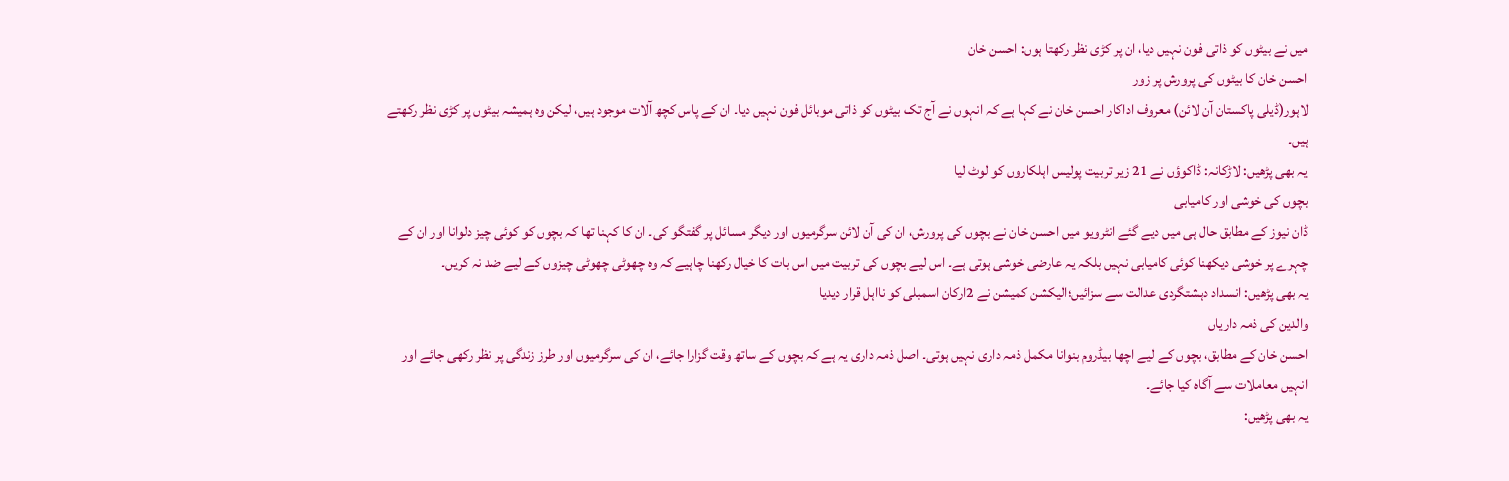میں نے بیٹوں کو ذاتی فون نہیں دیا، ان پر کڑی نظر رکھتا ہوں: احسن خان
احسن خان کا بیٹوں کی پرورش پر زور
لاہور(ڈیلی پاکستان آن لائن) معروف اداکار احسن خان نے کہا ہے کہ انہوں نے آج تک بیٹوں کو ذاتی موبائل فون نہیں دیا۔ ان کے پاس کچھ آلات موجود ہیں، لیکن وہ ہمیشہ بیٹوں پر کڑی نظر رکھتے ہیں۔
یہ بھی پڑھیں: لاڑکانہ: ڈاکوؤں نے 21 زیر تربیت پولیس اہلکاروں کو لوٹ لیا
بچوں کی خوشی اور کامیابی
ڈان نیوز کے مطابق حال ہی میں دیے گئے انٹرویو میں احسن خان نے بچوں کی پرورش، ان کی آن لائن سرگرمیوں اور دیگر مسائل پر گفتگو کی۔ ان کا کہنا تھا کہ بچوں کو کوئی چیز دلوانا اور ان کے چہرے پر خوشی دیکھنا کوئی کامیابی نہیں بلکہ یہ عارضی خوشی ہوتی ہے۔ اس لیے بچوں کی تربیت میں اس بات کا خیال رکھنا چاہیے کہ وہ چھوٹی چھوٹی چیزوں کے لیے ضد نہ کریں۔
یہ بھی پڑھیں: انسداد دہشتگردی عدالت سے سزائیں؛الیکشن کمیشن نے 2ارکان اسمبلی کو نااہل قرار دیدیا
والدین کی ذمہ داریاں
احسن خان کے مطابق، بچوں کے لیے اچھا بیڈروم بنوانا مکمل ذمہ داری نہیں ہوتی۔ اصل ذمہ داری یہ ہے کہ بچوں کے ساتھ وقت گزارا جائے، ان کی سرگرمیوں اور طرز زندگی پر نظر رکھی جائے اور انہیں معاملات سے آگاہ کیا جائے۔
یہ بھی پڑھیں: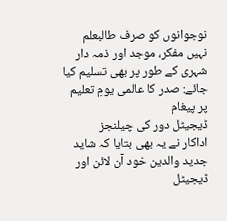نوجوانوں کو صرف طالبعلم نہیں مفکر، موجد اور ذمہ دار شہری کے طور پر بھی تسلیم کیا جائے: صدر کا عالمی یومِ تعلیم پر پیغام
ڈیجیٹل دور کی چیلنجز
اداکار نے یہ بھی بتایا کہ شاید جدید والدین خود آن لائن اور ڈیجیٹل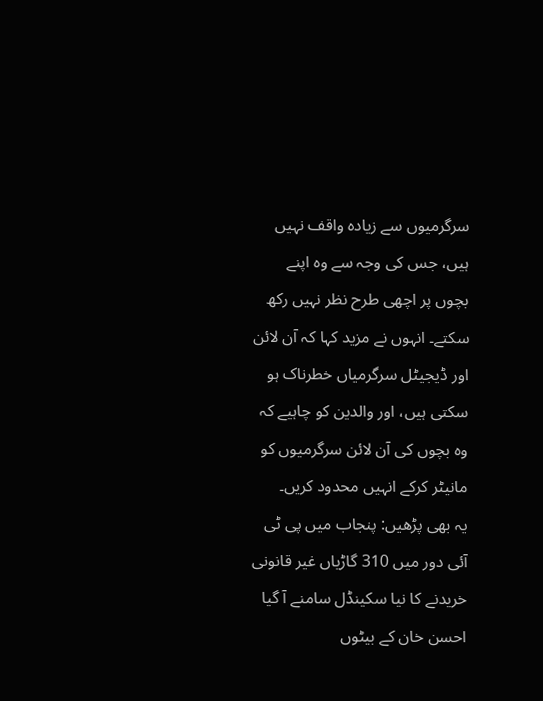سرگرمیوں سے زیادہ واقف نہیں ہیں، جس کی وجہ سے وہ اپنے بچوں پر اچھی طرح نظر نہیں رکھ سکتے۔ انہوں نے مزید کہا کہ آن لائن اور ڈیجیٹل سرگرمیاں خطرناک ہو سکتی ہیں، اور والدین کو چاہیے کہ وہ بچوں کی آن لائن سرگرمیوں کو مانیٹر کرکے انہیں محدود کریں۔
یہ بھی پڑھیں: پنجاب میں پی ٹی آئی دور میں 310 گاڑیاں غیر قانونی خریدنے کا نیا سکینڈل سامنے آ گیا
احسن خان کے بیٹوں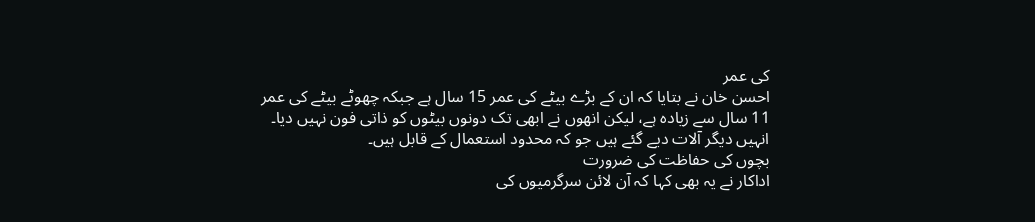کی عمر
احسن خان نے بتایا کہ ان کے بڑے بیٹے کی عمر 15 سال ہے جبکہ چھوٹے بیٹے کی عمر 11 سال سے زیادہ ہے، لیکن انھوں نے ابھی تک دونوں بیٹوں کو ذاتی فون نہیں دیا۔ انہیں دیگر آلات دیے گئے ہیں جو کہ محدود استعمال کے قابل ہیں۔
بچوں کی حفاظت کی ضرورت
اداکار نے یہ بھی کہا کہ آن لائن سرگرمیوں کی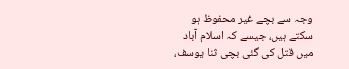وجہ سے بچے غیر محفوظ ہو سکتے ہیں، جیسے کہ اسلام آباد میں قتل کی گئی بچی ثنا یوسف،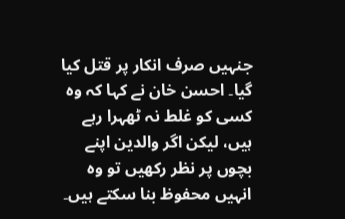جنہیں صرف انکار پر قتل کیا گیا۔ احسن خان نے کہا کہ وہ کسی کو غلط نہ ٹھہرا رہے ہیں، لیکن اگر والدین اپنے بچوں پر نظر رکھیں تو وہ انہیں محفوظ بنا سکتے ہیں۔